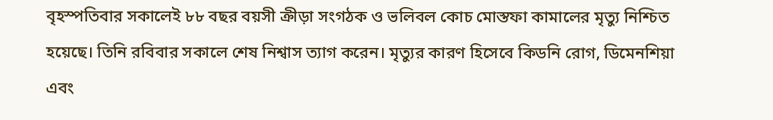বৃহস্পতিবার সকালেই ৮৮ বছর বয়সী ক্রীড়া সংগঠক ও ভলিবল কোচ মোস্তফা কামালের মৃত্যু নিশ্চিত হয়েছে। তিনি রবিবার সকালে শেষ নিশ্বাস ত্যাগ করেন। মৃত্যুর কারণ হিসেবে কিডনি রোগ, ডিমেনশিয়া এবং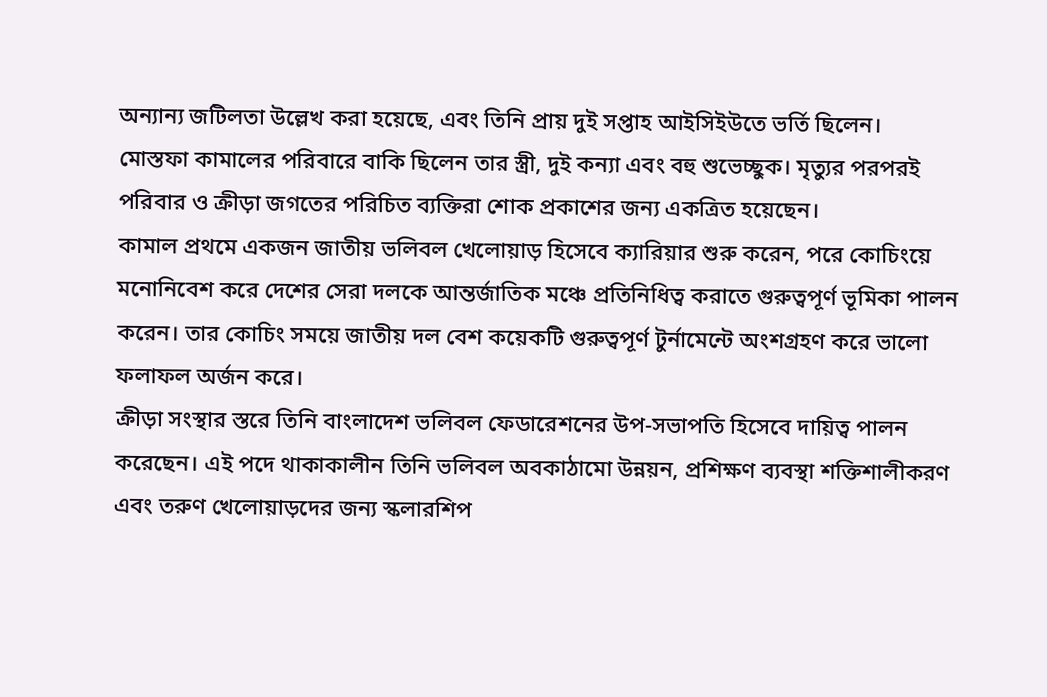অন্যান্য জটিলতা উল্লেখ করা হয়েছে, এবং তিনি প্রায় দুই সপ্তাহ আইসিইউতে ভর্তি ছিলেন।
মোস্তফা কামালের পরিবারে বাকি ছিলেন তার স্ত্রী, দুই কন্যা এবং বহু শুভেচ্ছুক। মৃত্যুর পরপরই পরিবার ও ক্রীড়া জগতের পরিচিত ব্যক্তিরা শোক প্রকাশের জন্য একত্রিত হয়েছেন।
কামাল প্রথমে একজন জাতীয় ভলিবল খেলোয়াড় হিসেবে ক্যারিয়ার শুরু করেন, পরে কোচিংয়ে মনোনিবেশ করে দেশের সেরা দলকে আন্তর্জাতিক মঞ্চে প্রতিনিধিত্ব করাতে গুরুত্বপূর্ণ ভূমিকা পালন করেন। তার কোচিং সময়ে জাতীয় দল বেশ কয়েকটি গুরুত্বপূর্ণ টুর্নামেন্টে অংশগ্রহণ করে ভালো ফলাফল অর্জন করে।
ক্রীড়া সংস্থার স্তরে তিনি বাংলাদেশ ভলিবল ফেডারেশনের উপ-সভাপতি হিসেবে দায়িত্ব পালন করেছেন। এই পদে থাকাকালীন তিনি ভলিবল অবকাঠামো উন্নয়ন, প্রশিক্ষণ ব্যবস্থা শক্তিশালীকরণ এবং তরুণ খেলোয়াড়দের জন্য স্কলারশিপ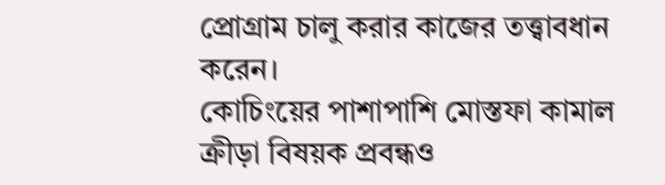প্রোগ্রাম চালু করার কাজের তত্ত্বাবধান করেন।
কোচিংয়ের পাশাপাশি মোস্তফা কামাল ক্রীড়া বিষয়ক প্রবন্ধও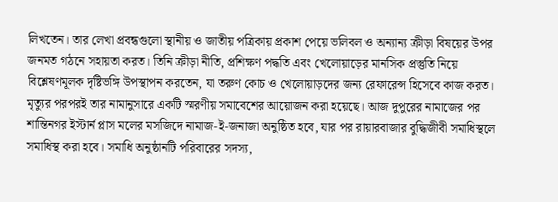লিখতেন। তার লেখা প্রবন্ধগুলো স্থানীয় ও জাতীয় পত্রিকায় প্রকাশ পেয়ে ভলিবল ও অন্যান্য ক্রীড়া বিষয়ের উপর জনমত গঠনে সহায়তা করত। তিনি ক্রীড়া নীতি, প্রশিক্ষণ পদ্ধতি এবং খেলোয়াড়ের মানসিক প্রস্তুতি নিয়ে বিশ্লেষণমূলক দৃষ্টিভঙ্গি উপস্থাপন করতেন, যা তরুণ কোচ ও খেলোয়াড়দের জন্য রেফারেন্স হিসেবে কাজ করত।
মৃত্যুর পরপরই তার নামানুসারে একটি স্মরণীয় সমাবেশের আয়োজন করা হয়েছে। আজ দুপুরের নামাজের পর শান্তিনগর ইস্টার্ন প্লাস মলের মসজিদে নামাজ‑ই‑জনাজা অনুষ্ঠিত হবে, যার পর রায়ারবাজার বুদ্ধিজীবী সমাধিস্থলে সমাধিস্থ করা হবে। সমাধি অনুষ্ঠানটি পরিবারের সদস্য,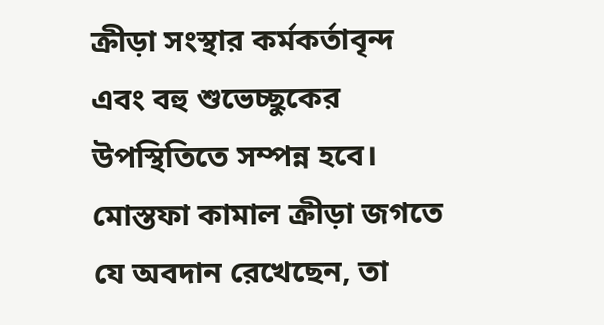ক্রীড়া সংস্থার কর্মকর্তাবৃন্দ এবং বহু শুভেচ্ছুকের উপস্থিতিতে সম্পন্ন হবে।
মোস্তফা কামাল ক্রীড়া জগতে যে অবদান রেখেছেন, তা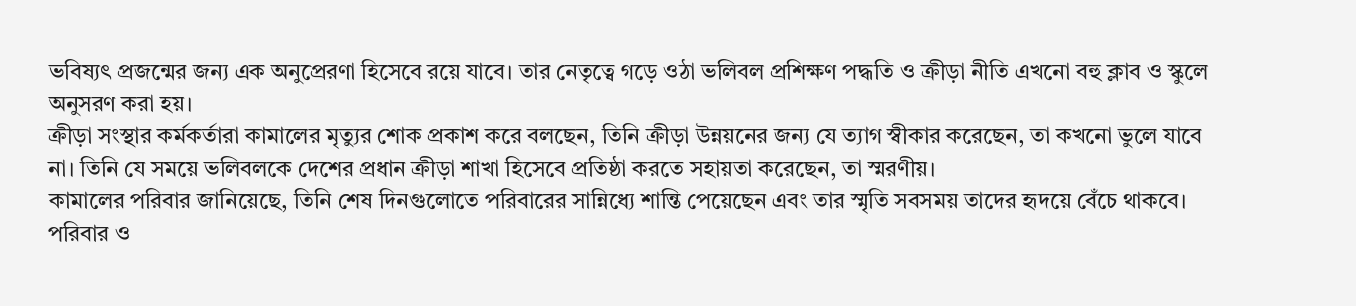ভবিষ্যৎ প্রজন্মের জন্য এক অনুপ্রেরণা হিসেবে রয়ে যাবে। তার নেতৃত্বে গড়ে ওঠা ভলিবল প্রশিক্ষণ পদ্ধতি ও ক্রীড়া নীতি এখনো বহু ক্লাব ও স্কুলে অনুসরণ করা হয়।
ক্রীড়া সংস্থার কর্মকর্তারা কামালের মৃত্যুর শোক প্রকাশ করে বলছেন, তিনি ক্রীড়া উন্নয়নের জন্য যে ত্যাগ স্বীকার করেছেন, তা কখনো ভুলে যাবে না। তিনি যে সময়ে ভলিবলকে দেশের প্রধান ক্রীড়া শাখা হিসেবে প্রতিষ্ঠা করতে সহায়তা করেছেন, তা স্মরণীয়।
কামালের পরিবার জানিয়েছে, তিনি শেষ দিনগুলোতে পরিবারের সান্নিধ্যে শান্তি পেয়েছেন এবং তার স্মৃতি সবসময় তাদের হৃদয়ে বেঁচে থাকবে। পরিবার ও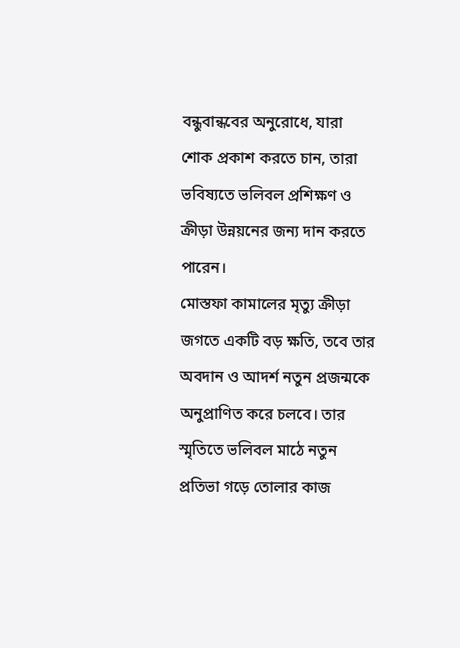বন্ধুবান্ধবের অনুরোধে, যারা শোক প্রকাশ করতে চান, তারা ভবিষ্যতে ভলিবল প্রশিক্ষণ ও ক্রীড়া উন্নয়নের জন্য দান করতে পারেন।
মোস্তফা কামালের মৃত্যু ক্রীড়া জগতে একটি বড় ক্ষতি, তবে তার অবদান ও আদর্শ নতুন প্রজন্মকে অনুপ্রাণিত করে চলবে। তার স্মৃতিতে ভলিবল মাঠে নতুন প্রতিভা গড়ে তোলার কাজ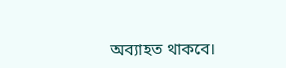অব্যাহত থাকবে।